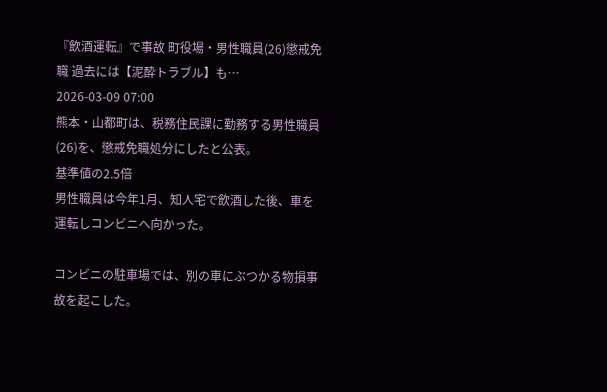『飲酒運転』で事故 町役場・男性職員(26)懲戒免職 過去には【泥酔トラブル】も…
2026-03-09 07:00
熊本・山都町は、税務住民課に勤務する男性職員(26)を、懲戒免職処分にしたと公表。
基準値の2.5倍
男性職員は今年1月、知人宅で飲酒した後、車を運転しコンビニへ向かった。

コンビニの駐車場では、別の車にぶつかる物損事故を起こした。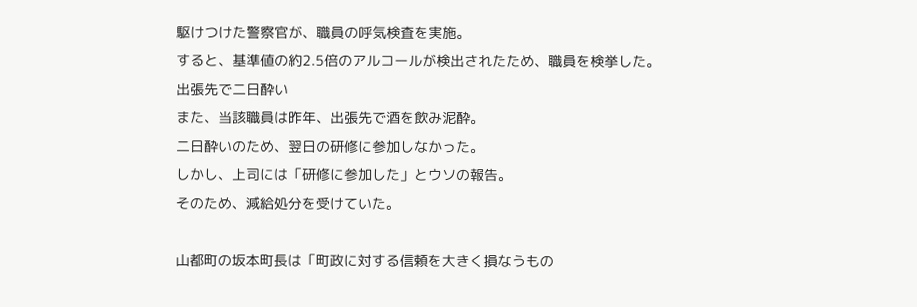駆けつけた警察官が、職員の呼気検査を実施。
すると、基準値の約2.5倍のアルコールが検出されたため、職員を検挙した。
出張先で二日酔い
また、当該職員は昨年、出張先で酒を飲み泥酔。
二日酔いのため、翌日の研修に参加しなかった。
しかし、上司には「研修に参加した」とウソの報告。
そのため、減給処分を受けていた。

山都町の坂本町長は「町政に対する信頼を大きく損なうもの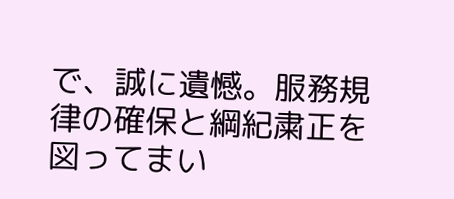で、誠に遺憾。服務規律の確保と綱紀粛正を図ってまい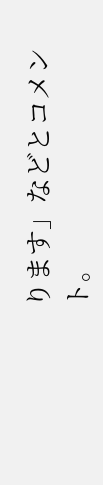ります」などとコメント。